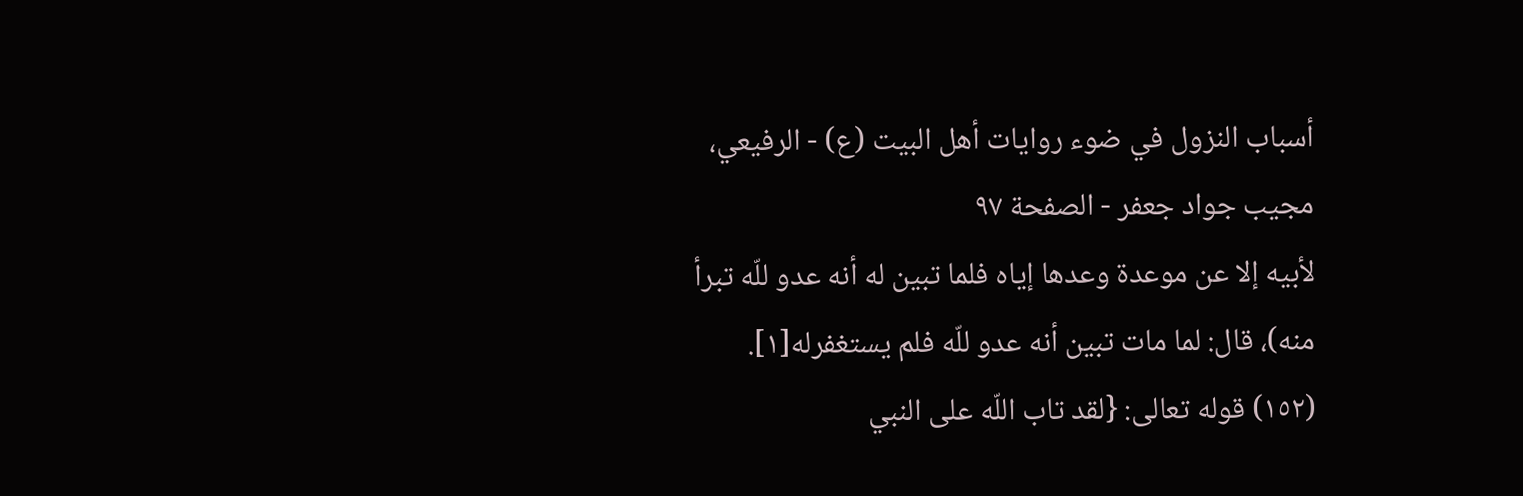أسباب النزول في ضوء روايات أهل البيت (ع) - الرفيعي، مجيب جواد جعفر - الصفحة ٩٧
لأبيه إلا عن موعدة وعدها إياه فلما تبين له أنه عدو للّه تبرأ منه)، قال: لما مات تبين أنه عدو للّه فلم يستغفرله[١].
(١٥٢) قوله تعالى: {لقد تاب اللّه على النبي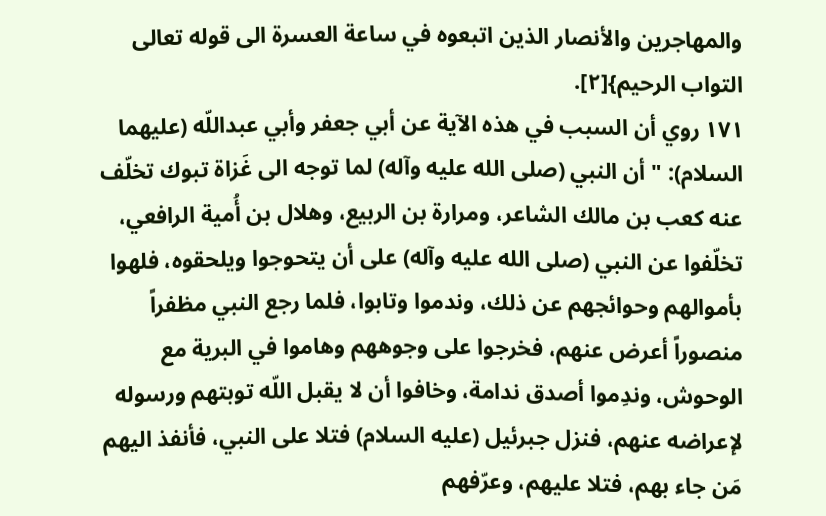والمهاجرين والأنصار الذين اتبعوه في ساعة العسرة الى قوله تعالى التواب الرحيم}[٢].
١٧١ روي أن السبب في هذه الآية عن أبي جعفر وأبي عبداللّه (عليهما السلام): " أن النبي (صلى الله عليه وآله) لما توجه الى غَزاة تبوك تخلّف عنه كعب بن مالك الشاعر، ومرارة بن الربيع، وهلال بن أُمية الرافعي، تخلّفوا عن النبي (صلى الله عليه وآله) على أن يتحوجوا ويلحقوه، فلهوا بأموالهم وحوائجهم عن ذلك، وندموا وتابوا، فلما رجع النبي مظفراً منصوراً أعرض عنهم، فخرجوا على وجوههم وهاموا في البرية مع الوحوش، وندِموا أصدق ندامة، وخافوا أن لا يقبل اللّه توبتهم ورسوله لإعراضه عنهم، فنزل جبرئيل (عليه السلام) فتلا على النبي، فأنفذ اليهم مَن جاء بهم، فتلا عليهم، وعرّفهم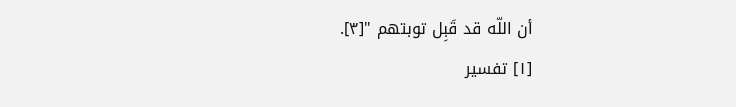أن اللّه قد قَبِل توبتهم "[٣].
[١] تفسير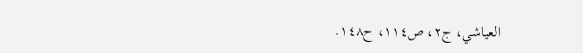العياشي، ج٢، ص١١٤، ح١٤٨.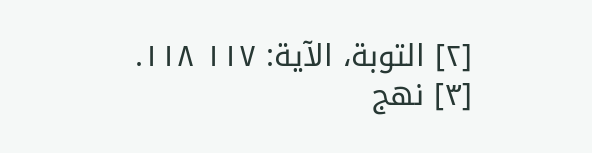[٢] التوبة، الآية: ١١٧ ١١٨.
[٣] نهج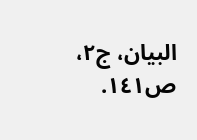البيان، ج٢، ص١٤١.